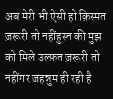अब मेरी भी ऐसी हो क़िस्मत ज़रूरी तो नहींहुस्न की मुझ को मिले उल्फ़त ज़रूरी तो नहींगर जहन्नुम ही रही है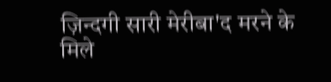ज़िन्दगी सारी मेरीबा'द मरने के मिले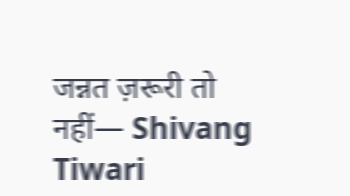जन्नत ज़रूरी तो नहीं— Shivang Tiwari